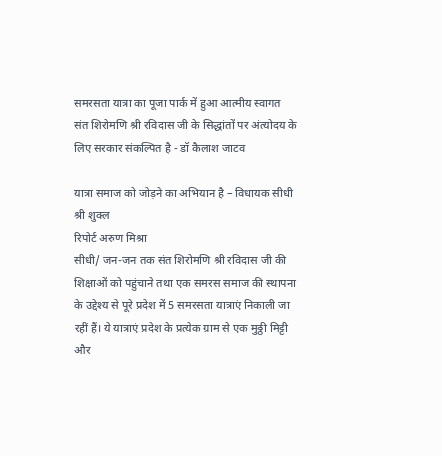समरसता यात्रा का पूजा पार्क में हुआ आत्मीय स्वागत
संत शिरोमणि श्री रविदास जी के सिद्धांतों पर अंत्योदय के लिए सरकार संकल्पित है - डॉ कैलाश जाटव

यात्रा समाज को जोड़ने का अभियान है – विधायक सीधी श्री शुक्ल
रिपोर्ट अरुण मिश्रा
सीधी/ जन-जन तक संत शिरोमणि श्री रविदास जी की शिक्षाओं को पहुंचाने तथा एक समरस समाज की स्थापना के उद्देश्य से पूरे प्रदेश में 5 समरसता यात्राएं निकाली जा रहीं हैं। ये यात्राएं प्रदेश के प्रत्येक ग्राम से एक मुठ्ठी मिट्टी और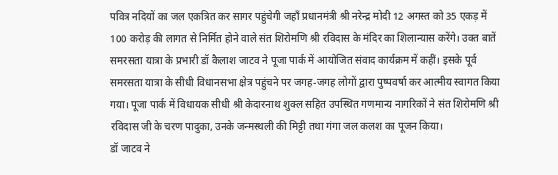पवित्र नदियों का जल एकत्रित कर सागर पहुंचेगी जहाँ प्रधानमंत्री श्री नरेन्द्र मोदी 12 अगस्त को 35 एकड़ में 100 करोड़ की लागत से निर्मित होने वाले संत शिरोमणि श्री रविदास के मंदिर का शिलान्यास करेंगे। उक्त बातें समरसता यात्रा के प्रभारी डॉ कैलाश जाटव ने पूजा पार्क में आयोजित संवाद कार्यक्रम में कहीं। इसके पूर्व समरसता यात्रा के सीधी विधानसभा क्षेत्र पहुंचने पर जगह-जगह लोगों द्वारा पुष्पवर्षा कर आत्मीय स्वागत किया गया। पूजा पार्क में विधायक सीधी श्री केदारनाथ शुक्ल सहित उपस्थित गणमान्य नागरिकों ने संत शिरोमणि श्री रविदास जी के चरण पादुका, उनके जन्मस्थली की मिट्टी तथा गंगा जल कलश का पूजन किया।
डॉ जाटव ने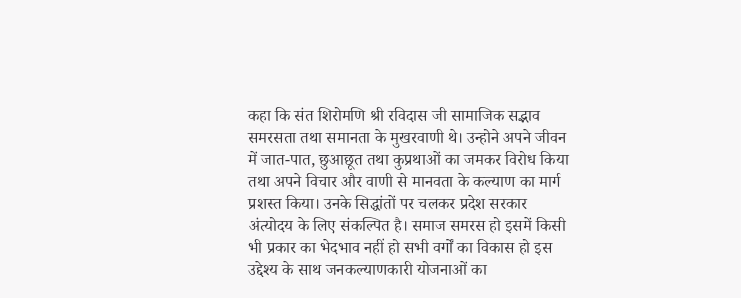कहा कि संत शिरोमणि श्री रविदास जी सामाजिक सद्भाव समरसता तथा समानता के मुखरवाणी थे। उन्होने अपने जीवन में जात-पात, छुआछूत तथा कुप्रथाओं का जमकर विरोध किया तथा अपने विचार और वाणी से मानवता के कल्याण का मार्ग प्रशस्त किया। उनके सिद्धांतों पर चलकर प्रदेश सरकार अंत्योदय के लिए संकल्पित है। समाज समरस हो इसमें किसी भी प्रकार का भेदभाव नहीं हो सभी वर्गों का विकास हो इस उद्देश्य के साथ जनकल्याणकारी योजनाओं का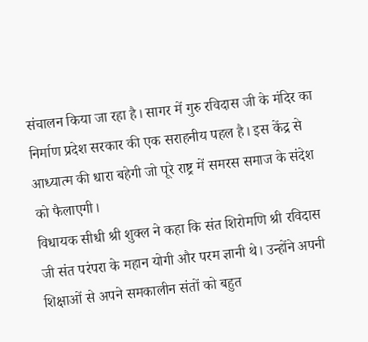संचालन किया जा रहा है। सागर में गुरु रविदास जी के मंदिर का निर्माण प्रदेश सरकार की एक सराहनीय पहल है। इस केंद्र से आध्यात्म की धारा बहेगी जो पूरे राष्ट्र में समरस समाज के संदेश को फैलाएगी।
विधायक सीधी श्री शुक्ल ने कहा कि संत शिरोमणि श्री रविदास जी संत परंपरा के महान योगी और परम ज्ञानी थे। उन्होंने अपनी शिक्षाओं से अपने समकालीन संतों को बहुत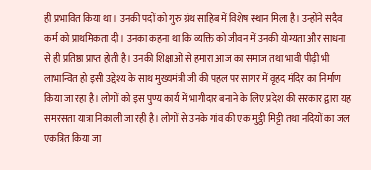ही प्रभावित किया था। उनकी पदों को गुरु ग्रंथ साहिब में विशेष स्थान मिला है। उन्होंने सदैव कर्म को प्राथमिकता दी। उनका कहना था कि व्यक्ति को जीवन में उनकी योग्यता और साधना से ही प्रतिष्ठा प्राप्त होती है। उनकी शिक्षाओं से हमारा आज का समाज तथा भावी पीढ़ी भी लाभान्वित हो इसी उद्देश्य के साथ मुख्यमंत्री जी की पहल पर सागर में वृहद मंदिर का निर्माण किया जा रहा है। लोगों को इस पुण्य कार्य में भागीदार बनाने के लिए प्रदेश की सरकार द्वारा यह समरसता यात्रा निकाली जा रही है। लोगों से उनके गांव की एक मुट्ठी मिट्टी तथा नदियों का जल एकत्रित किया जा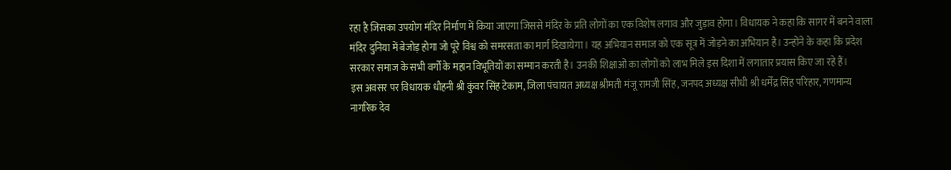रहा है जिसका उपयोग मंदिर निर्माण में किया जाएगा जिससे मंदिर के प्रति लोगों का एक विशेष लगाव और जुड़ाव होगा। विधायक ने कहा कि सागर में बनने वाला मंदिर दुनिया में बेजोड़ होगा जो पूरे विश्व को समरसता का मार्ग दिखायेगा। यह अभियान समाज को एक सूत्र में जोड़ने का अभियान है। उन्होंने के कहा कि प्रदेश सरकार समाज के सभी वर्गों के महान विभूतियों का सम्मान करती है। उनकी शिक्षाओं का लोगों को लाभ मिले इस दिशा में लगातार प्रयास किए जा रहे हैं।
इस अवसर पर विधायक धौहनी श्री कुंवर सिंह टेकाम, जिला पंचायत अध्यक्ष श्रीमती मंजू रामजी सिंह, जनपद अध्यक्ष सीधी श्री धर्मेंद्र सिंह परिहार, गणमान्य नागरिक देव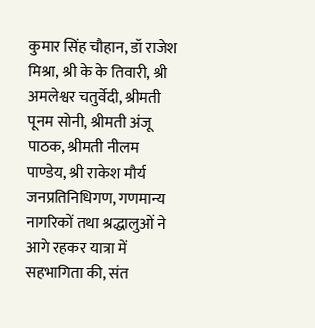कुमार सिंह चौहान, डॉ राजेश मिश्रा, श्री के के तिवारी, श्री अमलेश्वर चतुर्वेदी, श्रीमती पूनम सोनी, श्रीमती अंजू पाठक, श्रीमती नीलम पाण्डेय, श्री राकेश मौर्य जनप्रतिनिधिगण, गणमान्य नागरिकों तथा श्रद्धालुओं ने आगे रहकर यात्रा में सहभागिता की, संत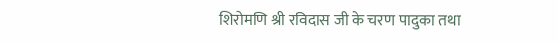शिरोमणि श्री रविदास जी के चरण पादुका तथा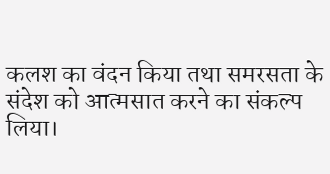कलश का वंदन किया तथा समरसता के संदेश को आत्मसात करने का संकल्प लिया।